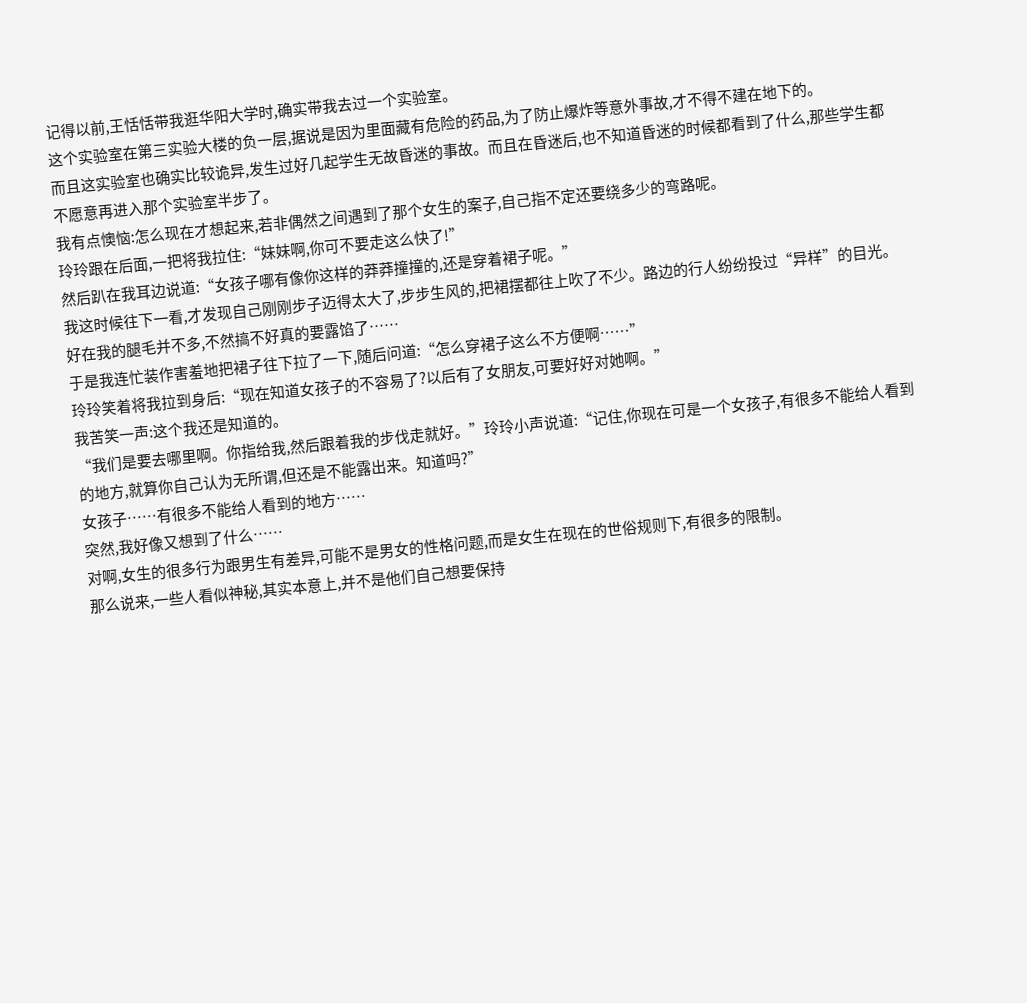记得以前,王恬恬带我逛华阳大学时,确实带我去过一个实验室。
这个实验室在第三实验大楼的负一层,据说是因为里面藏有危险的药品,为了防止爆炸等意外事故,才不得不建在地下的。
而且这实验室也确实比较诡异,发生过好几起学生无故昏迷的事故。而且在昏迷后,也不知道昏迷的时候都看到了什么,那些学生都不愿意再进入那个实验室半步了。
我有点懊恼:怎么现在才想起来,若非偶然之间遇到了那个女生的案子,自己指不定还要绕多少的弯路呢。
玲玲跟在后面,一把将我拉住:“妹妹啊,你可不要走这么快了!”
然后趴在我耳边说道:“女孩子哪有像你这样的莽莽撞撞的,还是穿着裙子呢。”
我这时候往下一看,才发现自己刚刚步子迈得太大了,步步生风的,把裙摆都往上吹了不少。路边的行人纷纷投过“异样”的目光。
好在我的腿毛并不多,不然搞不好真的要露馅了……
于是我连忙装作害羞地把裙子往下拉了一下,随后问道:“怎么穿裙子这么不方便啊……”
玲玲笑着将我拉到身后:“现在知道女孩子的不容易了?以后有了女朋友,可要好好对她啊。”
我苦笑一声:这个我还是知道的。
“我们是要去哪里啊。你指给我,然后跟着我的步伐走就好。”玲玲小声说道:“记住,你现在可是一个女孩子,有很多不能给人看到的地方,就算你自己认为无所谓,但还是不能露出来。知道吗?”
女孩子……有很多不能给人看到的地方……
突然,我好像又想到了什么……
对啊,女生的很多行为跟男生有差异,可能不是男女的性格问题,而是女生在现在的世俗规则下,有很多的限制。
那么说来,一些人看似神秘,其实本意上,并不是他们自己想要保持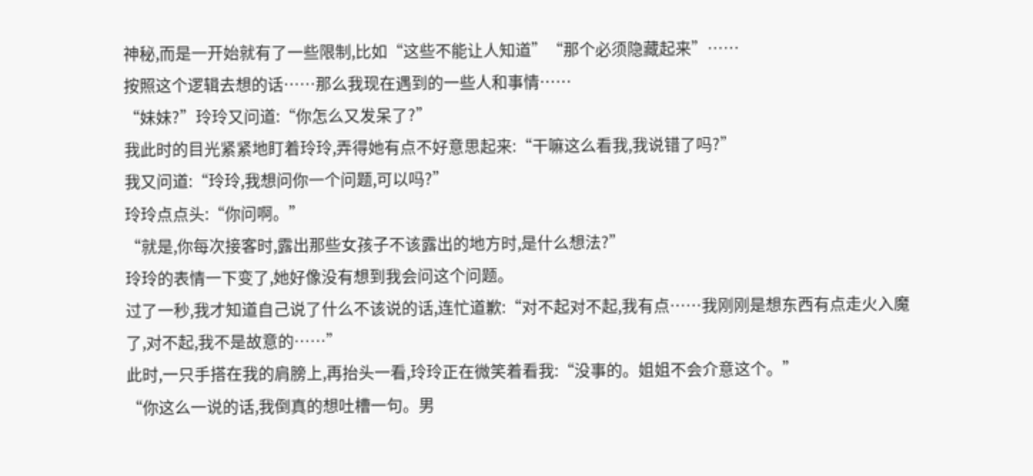神秘,而是一开始就有了一些限制,比如“这些不能让人知道”“那个必须隐藏起来”……
按照这个逻辑去想的话……那么我现在遇到的一些人和事情……
“妹妹?”玲玲又问道:“你怎么又发呆了?”
我此时的目光紧紧地盯着玲玲,弄得她有点不好意思起来:“干嘛这么看我,我说错了吗?”
我又问道:“玲玲,我想问你一个问题,可以吗?”
玲玲点点头:“你问啊。”
“就是,你每次接客时,露出那些女孩子不该露出的地方时,是什么想法?”
玲玲的表情一下变了,她好像没有想到我会问这个问题。
过了一秒,我才知道自己说了什么不该说的话,连忙道歉:“对不起对不起,我有点……我刚刚是想东西有点走火入魔了,对不起,我不是故意的……”
此时,一只手搭在我的肩膀上,再抬头一看,玲玲正在微笑着看我:“没事的。姐姐不会介意这个。”
“你这么一说的话,我倒真的想吐槽一句。男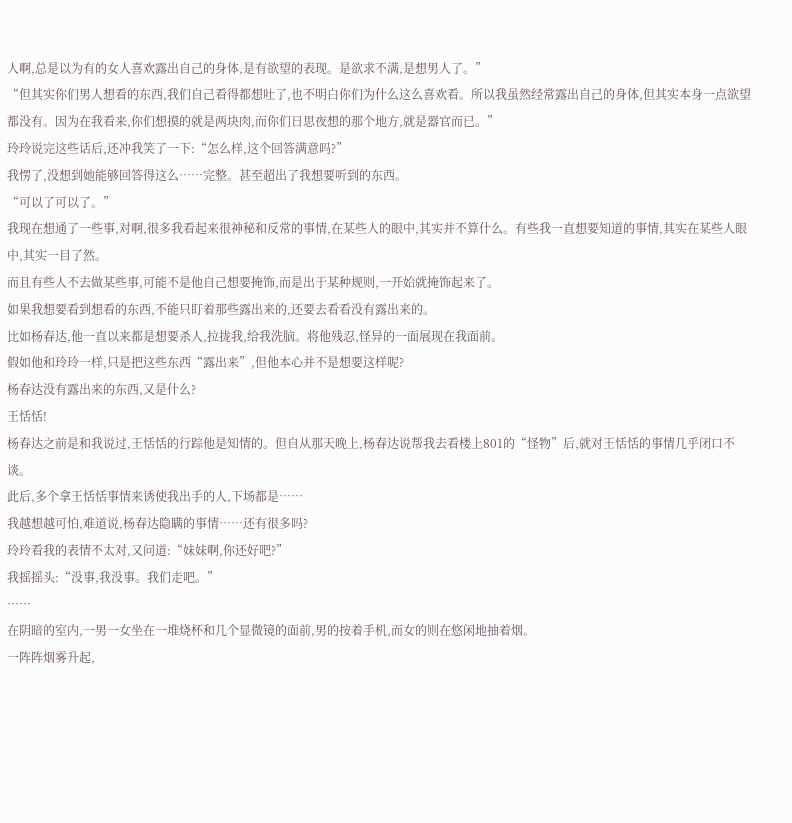人啊,总是以为有的女人喜欢露出自己的身体,是有欲望的表现。是欲求不满,是想男人了。”
“但其实你们男人想看的东西,我们自己看得都想吐了,也不明白你们为什么这么喜欢看。所以我虽然经常露出自己的身体,但其实本身一点欲望都没有。因为在我看来,你们想摸的就是两块肉,而你们日思夜想的那个地方,就是器官而已。”
玲玲说完这些话后,还冲我笑了一下:“怎么样,这个回答满意吗?”
我愣了,没想到她能够回答得这么……完整。甚至超出了我想要听到的东西。
“可以了可以了。”
我现在想通了一些事,对啊,很多我看起来很神秘和反常的事情,在某些人的眼中,其实并不算什么。有些我一直想要知道的事情,其实在某些人眼中,其实一目了然。
而且有些人不去做某些事,可能不是他自己想要掩饰,而是出于某种规则,一开始就掩饰起来了。
如果我想要看到想看的东西,不能只盯着那些露出来的,还要去看看没有露出来的。
比如杨春达,他一直以来都是想要杀人,拉拢我,给我洗脑。将他残忍,怪异的一面展现在我面前。
假如他和玲玲一样,只是把这些东西“露出来”,但他本心并不是想要这样呢?
杨春达没有露出来的东西,又是什么?
王恬恬!
杨春达之前是和我说过,王恬恬的行踪他是知情的。但自从那天晚上,杨春达说帮我去看楼上801的“怪物”后,就对王恬恬的事情几乎闭口不谈。
此后,多个拿王恬恬事情来诱使我出手的人,下场都是……
我越想越可怕,难道说,杨春达隐瞒的事情……还有很多吗?
玲玲看我的表情不太对,又问道:“妹妹啊,你还好吧?”
我摇摇头:“没事,我没事。我们走吧。”
……
在阴暗的室内,一男一女坐在一堆烧杯和几个显微镜的面前,男的按着手机,而女的则在悠闲地抽着烟。
一阵阵烟雾升起,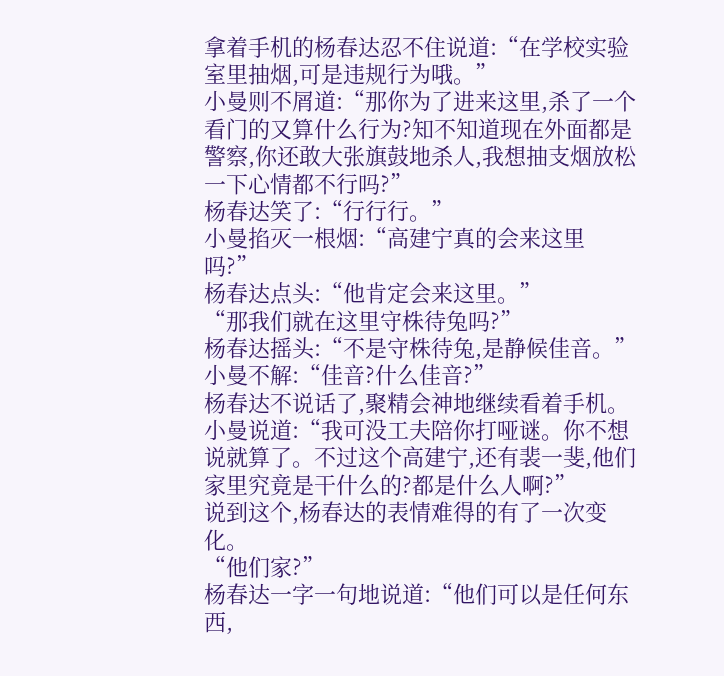拿着手机的杨春达忍不住说道:“在学校实验室里抽烟,可是违规行为哦。”
小曼则不屑道:“那你为了进来这里,杀了一个看门的又算什么行为?知不知道现在外面都是警察,你还敢大张旗鼓地杀人,我想抽支烟放松一下心情都不行吗?”
杨春达笑了:“行行行。”
小曼掐灭一根烟:“高建宁真的会来这里吗?”
杨春达点头:“他肯定会来这里。”
“那我们就在这里守株待兔吗?”
杨春达摇头:“不是守株待兔,是静候佳音。”
小曼不解:“佳音?什么佳音?”
杨春达不说话了,聚精会神地继续看着手机。
小曼说道:“我可没工夫陪你打哑谜。你不想说就算了。不过这个高建宁,还有裴一斐,他们家里究竟是干什么的?都是什么人啊?”
说到这个,杨春达的表情难得的有了一次变化。
“他们家?”
杨春达一字一句地说道:“他们可以是任何东西,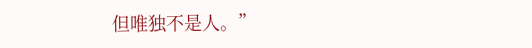但唯独不是人。”